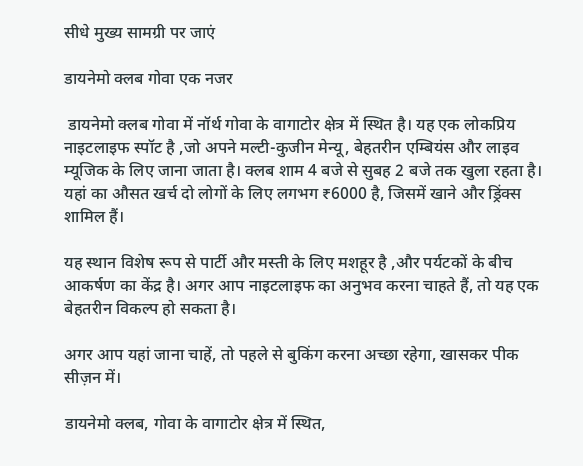सीधे मुख्य सामग्री पर जाएं

डायनेमो क्लब गोवा एक नजर

 डायनेमो क्लब गोवा में नॉर्थ गोवा के वागाटोर क्षेत्र में स्थित है। यह एक लोकप्रिय नाइटलाइफ स्पॉट है ,जो अपने मल्टी-कुजीन मेन्यू, बेहतरीन एम्बियंस और लाइव म्यूजिक के लिए जाना जाता है। क्लब शाम 4 बजे से सुबह 2 बजे तक खुला रहता है। यहां का औसत खर्च दो लोगों के लिए लगभग ₹6000 है, जिसमें खाने और ड्रिंक्स शामिल हैं।

यह स्थान विशेष रूप से पार्टी और मस्ती के लिए मशहूर है ,और पर्यटकों के बीच आकर्षण का केंद्र है। अगर आप नाइटलाइफ का अनुभव करना चाहते हैं, तो यह एक बेहतरीन विकल्प हो सकता है।

अगर आप यहां जाना चाहें, तो पहले से बुकिंग करना अच्छा रहेगा, खासकर पीक सीज़न में।

डायनेमो क्लब, गोवा के वागाटोर क्षेत्र में स्थित,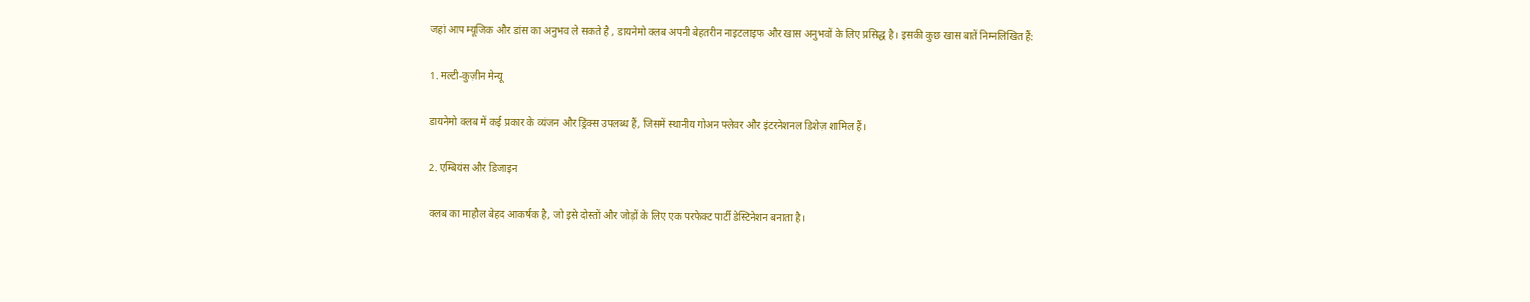जहां आप म्यूजिक और डांस का अनुभव ले सकते है , डायनेमो क्लब अपनी बेहतरीन नाइटलाइफ और खास अनुभवों के लिए प्रसिद्ध है। इसकी कुछ खास बातें निम्नलिखित हैं:

1. मल्टी-कुज़ीन मेन्यू

डायनेमो क्लब में कई प्रकार के व्यंजन और ड्रिंक्स उपलब्ध हैं, जिसमें स्थानीय गोअन फ्लेवर और इंटरनेशनल डिशेज़ शामिल हैं।

2. एम्बियंस और डिजाइन

क्लब का माहौल बेहद आकर्षक है, जो इसे दोस्तों और जोड़ों के लिए एक परफेक्ट पार्टी डेस्टिनेशन बनाता है।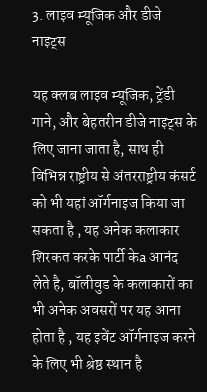3. लाइव म्यूजिक और डीजे नाइट्स

यह क्लब लाइव म्यूजिक, ट्रेंडी गाने, और बेहतरीन डीजे नाइट्स के लिए जाना जाता है, साथ ही विभिन्न राष्ट्रीय से अंतरराष्ट्रीय कंसर्ट को भी यहां ऑर्गनाइज किया जा सकता है , यह अनेक कलाकार शिरकत करके पार्टी केa आनंद लेते है, बॉलीवुड के कलाकारों का भी अनेक अवसरों पर यह आना होता है , यह इवेंट ऑर्गनाइज करने के लिए भी श्रेष्ठ स्थान है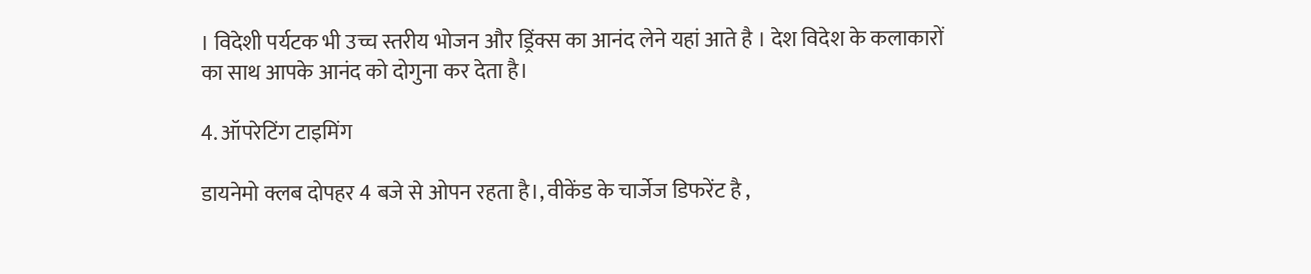। विदेशी पर्यटक भी उच्च स्तरीय भोजन और ड्रिंक्स का आनंद लेने यहां आते है । देश विदेश के कलाकारों का साथ आपके आनंद को दोगुना कर देता है।

4. ऑपरेटिंग टाइमिंग

डायनेमो क्लब दोपहर 4 बजे से ओपन रहता है।, वीकेंड के चार्जेज डिफरेंट है ,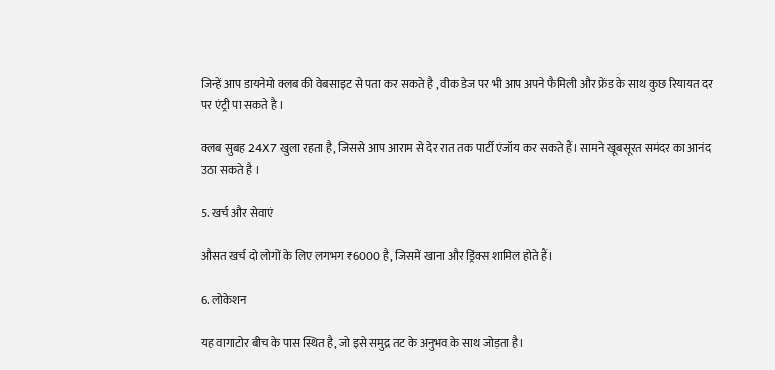जिन्हें आप डायनेमो क्लब की वेबसाइट से पता कर सकते है , वीक डेज पर भी आप अपने फैमिली और फ्रेंड के साथ कुछ रियायत दर पर एंट्री पा सकते है ।

क्लब सुबह 24X7 खुला रहता है, जिससे आप आराम से देर रात तक पार्टी एंजॉय कर सकते हैं। सामने खूबसूरत समंदर का आनंद उठा सकते है ।

5. खर्च और सेवाएं

औसत खर्च दो लोगों के लिए लगभग ₹6000 है, जिसमें खाना और ड्रिंक्स शामिल होते हैं।

6. लोकेशन

यह वागाटोर बीच के पास स्थित है, जो इसे समुद्र तट के अनुभव के साथ जोड़ता है।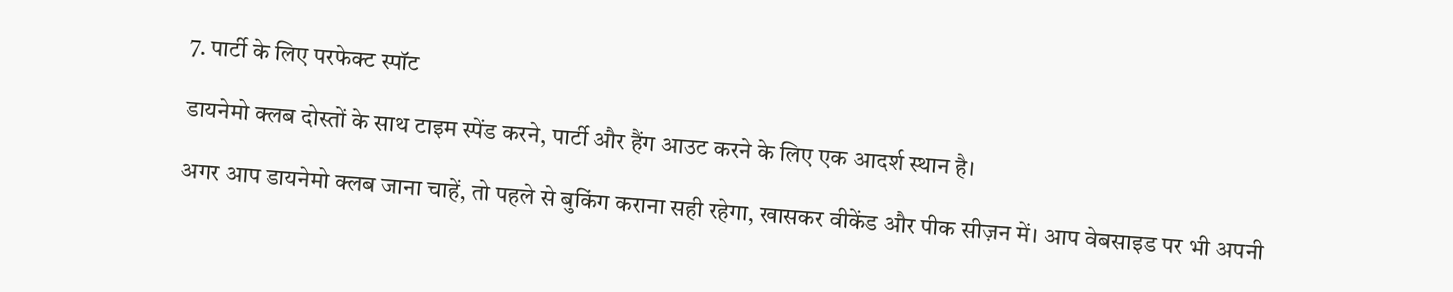7. पार्टी के लिए परफेक्ट स्पॉट

डायनेमो क्लब दोस्तों के साथ टाइम स्पेंड करने, पार्टी और हैंग आउट करने के लिए एक आदर्श स्थान है।

अगर आप डायनेमो क्लब जाना चाहें, तो पहले से बुकिंग कराना सही रहेगा, खासकर वीकेंड और पीक सीज़न में। आप वेबसाइड पर भी अपनी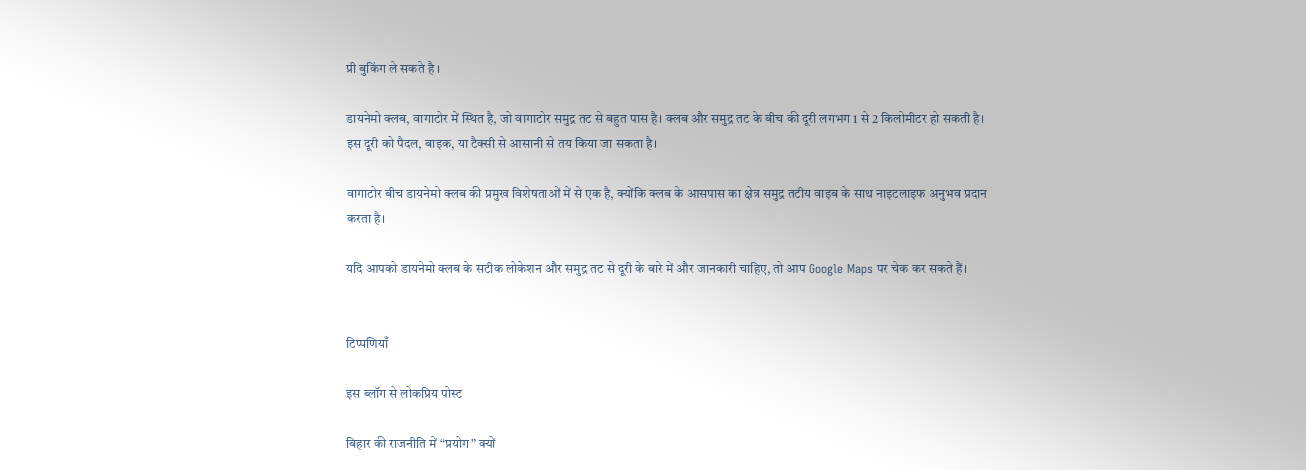प्री बुकिंग ले सकते है ।

डायनेमो क्लब, वागाटोर में स्थित है, जो वागाटोर समुद्र तट से बहुत पास है। क्लब और समुद्र तट के बीच की दूरी लगभग 1 से 2 किलोमीटर हो सकती है। इस दूरी को पैदल, बाइक, या टैक्सी से आसानी से तय किया जा सकता है।

वागाटोर बीच डायनेमो क्लब की प्रमुख विशेषताओं में से एक है, क्योंकि क्लब के आसपास का क्षेत्र समुद्र तटीय वाइब के साथ नाइटलाइफ अनुभव प्रदान करता है।

यदि आपको डायनेमो क्लब के सटीक लोकेशन और समुद्र तट से दूरी के बारे में और जानकारी चाहिए, तो आप Google Maps पर चेक कर सकते हैं।


टिप्पणियाँ

इस ब्लॉग से लोकप्रिय पोस्ट

बिहार की राजनीति में “प्रयोग” क्यों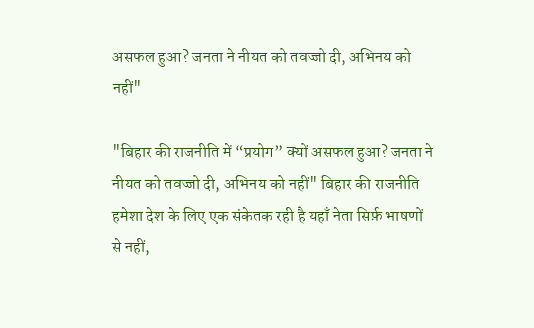असफल हुआ? जनता ने नीयत को तवज्जो दी, अभिनय को नहीं"

"बिहार की राजनीति में “प्रयोग” क्यों असफल हुआ? जनता ने नीयत को तवज्जो दी, अभिनय को नहीं" बिहार की राजनीति हमेशा देश के लिए एक संकेतक रही है यहाँ नेता सिर्फ़ भाषणों से नहीं,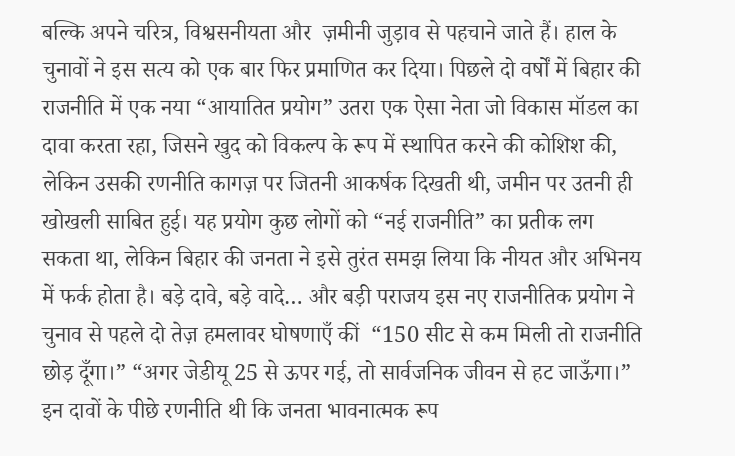बल्कि अपने चरित्र, विश्वसनीयता और  ज़मीनी जुड़ाव से पहचाने जाते हैं। हाल के चुनावों ने इस सत्य को एक बार फिर प्रमाणित कर दिया। पिछले दो वर्षों में बिहार की राजनीति में एक नया “आयातित प्रयोग” उतरा एक ऐसा नेता जो विकास मॉडल का दावा करता रहा, जिसने खुद को विकल्प के रूप में स्थापित करने की कोशिश की, लेकिन उसकी रणनीति कागज़ पर जितनी आकर्षक दिखती थी, जमीन पर उतनी ही खोखली साबित हुई। यह प्रयोग कुछ लोगों को “नई राजनीति” का प्रतीक लग सकता था, लेकिन बिहार की जनता ने इसे तुरंत समझ लिया कि नीयत और अभिनय में फर्क होता है। बड़े दावे, बड़े वादे… और बड़ी पराजय इस नए राजनीतिक प्रयोग ने चुनाव से पहले दो तेज़ हमलावर घोषणाएँ कीं  “150 सीट से कम मिली तो राजनीति छोड़ दूँगा।” “अगर जेडीयू 25 से ऊपर गई, तो सार्वजनिक जीवन से हट जाऊँगा।” इन दावों के पीछे रणनीति थी कि जनता भावनात्मक रूप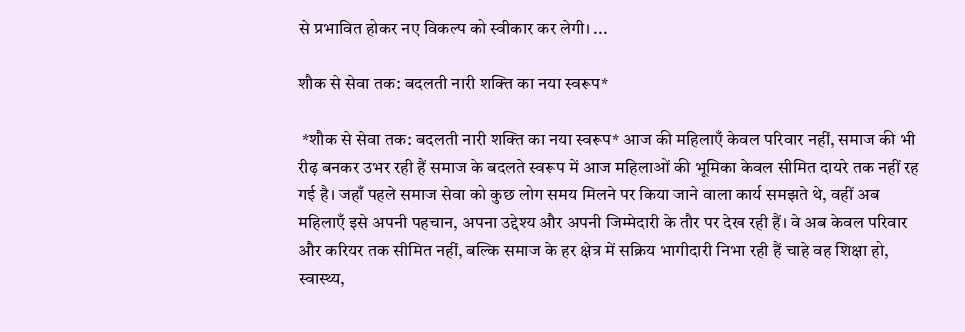से प्रभावित होकर नए विकल्प को स्वीकार कर लेगी। ...

शौक से सेवा तक: बदलती नारी शक्ति का नया स्वरूप*

 *शौक से सेवा तक: बदलती नारी शक्ति का नया स्वरूप* आज की महिलाएँ केवल परिवार नहीं, समाज की भी रीढ़ बनकर उभर रही हैं समाज के बदलते स्वरूप में आज महिलाओं की भूमिका केवल सीमित दायरे तक नहीं रह गई है। जहाँ पहले समाज सेवा को कुछ लोग समय मिलने पर किया जाने वाला कार्य समझते थे, वहीं अब महिलाएँ इसे अपनी पहचान, अपना उद्देश्य और अपनी जिम्मेदारी के तौर पर देख रही हैं। वे अब केवल परिवार और करियर तक सीमित नहीं, बल्कि समाज के हर क्षेत्र में सक्रिय भागीदारी निभा रही हैं चाहे वह शिक्षा हो, स्वास्थ्य,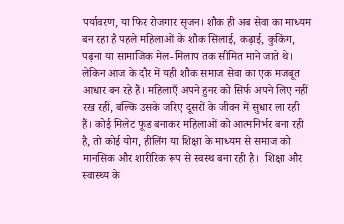पर्यावरण, या फिर रोजगार सृजन। शौक ही अब सेवा का माध्यम बन रहा है पहले महिलाओं के शौक सिलाई, कढ़ाई, कुकिंग, पढ़ना या सामाजिक मेल-मिलाप तक सीमित माने जाते थे। लेकिन आज के दौर में यही शौक समाज सेवा का एक मजबूत आधार बन रहे हैं। महिलाएँ अपने हुनर को सिर्फ अपने लिए नहीं रख रहीं, बल्कि उसके जरिए दूसरों के जीवन में सुधार ला रही हैं। कोई मिलेट फूड बनाकर महिलाओं को आत्मनिर्भर बना रही है, तो कोई योग, हीलिंग या शिक्षा के माध्यम से समाज को मानसिक और शारीरिक रूप से स्वस्थ बना रही है।  शिक्षा और स्वास्थ्य के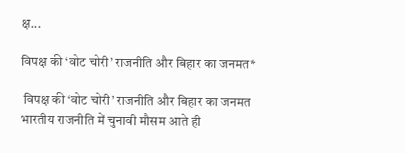क्ष...

विपक्ष की ‘वोट चोरी’ राजनीति और बिहार का जनमत*

 विपक्ष की ‘वोट चोरी’ राजनीति और बिहार का जनमत भारतीय राजनीति में चुनावी मौसम आते ही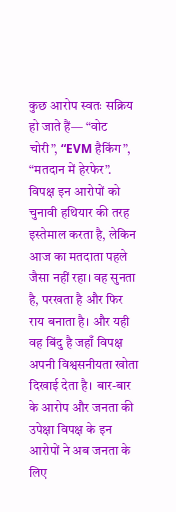कुछ आरोप स्वतः सक्रिय हो जाते हैं— “वोट चोरी”, “EVM हैकिंग”, “मतदान में हेरफेर”. विपक्ष इन आरोपों को चुनावी हथियार की तरह इस्तेमाल करता है, लेकिन आज का मतदाता पहले जैसा नहीं रहा। वह सुनता है, परखता है और फिर राय बनाता है। और यही वह बिंदु है जहाँ विपक्ष अपनी विश्वसनीयता खोता दिखाई देता है। बार-बार के आरोप और जनता की उपेक्षा विपक्ष के इन आरोपों ने अब जनता के लिए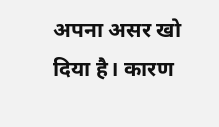अपना असर खो दिया है। कारण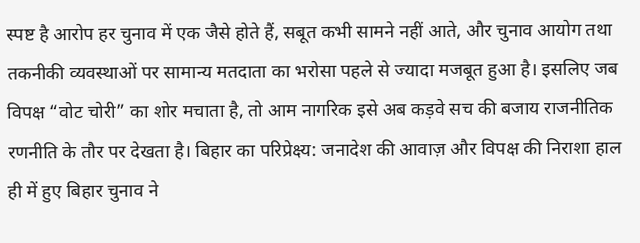स्पष्ट है आरोप हर चुनाव में एक जैसे होते हैं, सबूत कभी सामने नहीं आते, और चुनाव आयोग तथा तकनीकी व्यवस्थाओं पर सामान्य मतदाता का भरोसा पहले से ज्यादा मजबूत हुआ है। इसलिए जब विपक्ष “वोट चोरी” का शोर मचाता है, तो आम नागरिक इसे अब कड़वे सच की बजाय राजनीतिक रणनीति के तौर पर देखता है। बिहार का परिप्रेक्ष्य: जनादेश की आवाज़ और विपक्ष की निराशा हाल ही में हुए बिहार चुनाव ने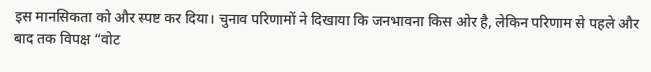इस मानसिकता को और स्पष्ट कर दिया। चुनाव परिणामों ने दिखाया कि जनभावना किस ओर है, लेकिन परिणाम से पहले और बाद तक विपक्ष “वोट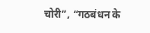चोरी”, “गठबंधन के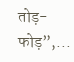तोड़-फोड़”,...